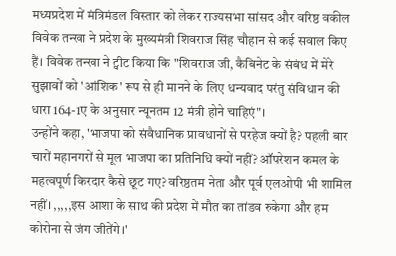मध्यप्रदेश में मंत्रिमंडल विस्तार को लेकर राज्यसभा सांसद और वरिष्ठ वकील विवेक तन्खा ने प्रदेश के मुख्यमंत्री शिवराज सिंह चौहान से कई सवाल किए हैं। विवेक तन्खा ने ट्वीट किया कि "शिवराज जी, कैबिनेट के संबंध में मेरे सुझावों को 'आंशिक' रूप से ही मानने के लिए धन्यवाद परंतु संविधान की धारा 164-1ए के अनुसार न्यूनतम 12 मंत्री होने चाहिएं"।
उन्होंने कहा, 'भाजपा को संवैधानिक प्रावधानों से परहेज क्यों है? पहली बार चारों महानगरों से मूल भाजपा का प्रतिनिधि क्यों नहीं? ऑपरेशन कमल के महत्वपूर्ण किरदार कैसे छूट गए? वरिष्ठतम नेता और पूर्व एलओपी भी शामिल नहीं। ,,,,,इस आशा के साथ की प्रदेश में मौत का तांडव रुकेगा और हम कोरोना से जंग जीतेंगे।'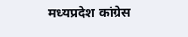मध्यप्रदेश कांग्रेस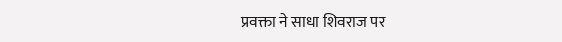प्रवक्ता ने साधा शिवराज पर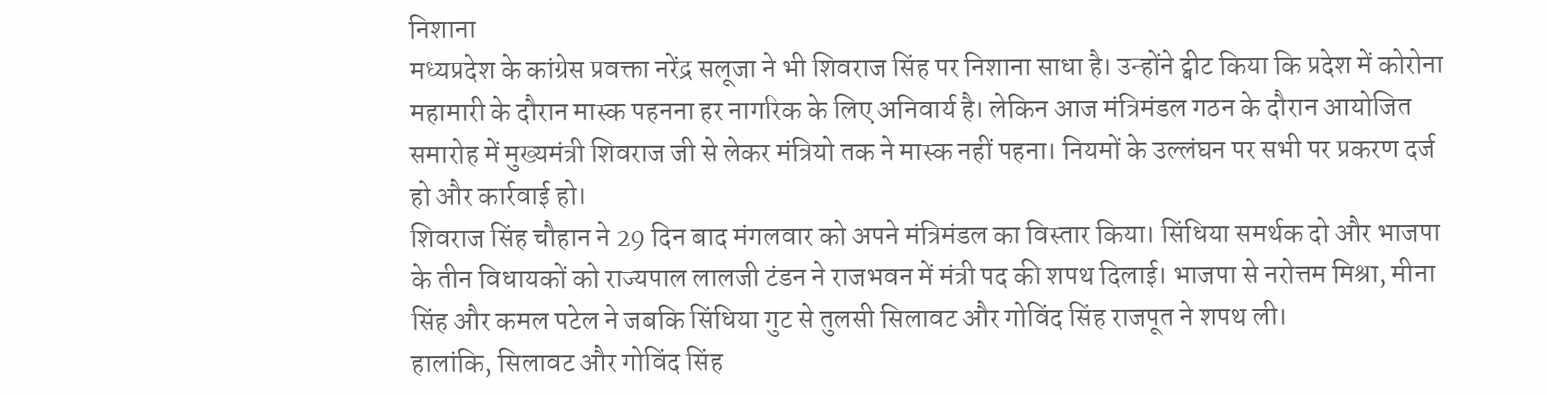निशाना
मध्यप्रदेश के कांग्रेस प्रवक्ता नरेंद्र सलूजा ने भी शिवराज सिंह पर निशाना साधा है। उन्होंने ट्वीट किया कि प्रदेश में कोरोना महामारी के दौरान मास्क पहनना हर नागरिक के लिए अनिवार्य है। लेकिन आज मंत्रिमंडल गठन के दौरान आयोजित समारोह में मुख्यमंत्री शिवराज जी से लेकर मंत्रियो तक ने मास्क नहीं पहना। नियमों के उल्लंघन पर सभी पर प्रकरण दर्ज हो और कार्रवाई हो।
शिवराज सिंह चौहान ने 29 दिन बाद मंगलवार को अपने मंत्रिमंडल का विस्तार किया। सिंधिया समर्थक दो और भाजपा के तीन विधायकों को राज्यपाल लालजी टंडन ने राजभवन में मंत्री पद की शपथ दिलाई। भाजपा से नरोत्तम मिश्रा, मीना सिंह और कमल पटेल ने जबकि सिंधिया गुट से तुलसी सिलावट और गोविंद सिंह राजपूत ने शपथ ली।
हालांकि, सिलावट और गोविंद सिंह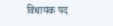विधायक पद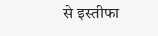से इस्तीफा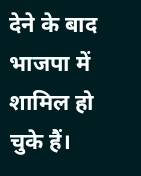देने के बाद भाजपा में शामिल हो चुके हैं।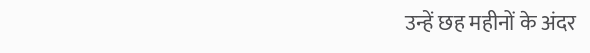उन्हें छह महीनों के अंदर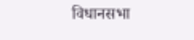विधानसभा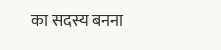का सदस्य बनना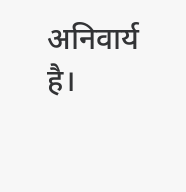अनिवार्य है।